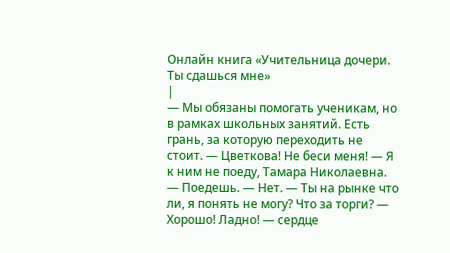Онлайн книга «Учительница дочери. Ты сдашься мне»
|
— Мы обязаны помогать ученикам, но в рамках школьных занятий. Есть грань, за которую переходить не стоит. — Цветкова! Не беси меня! — Я к ним не поеду, Тамара Николаевна. — Поедешь. — Нет. — Ты на рынке что ли, я понять не могу? Что за торги? — Хорошо! Ладно! — сердце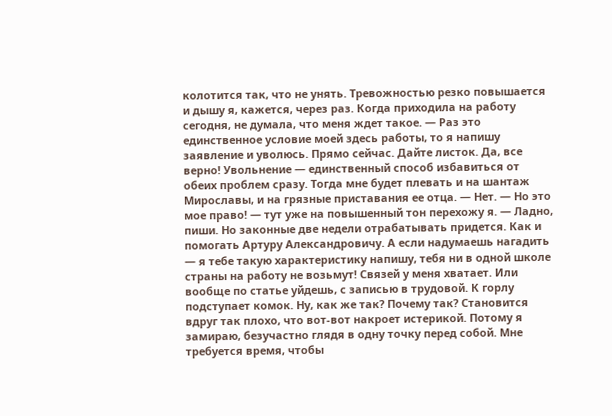колотится так, что не унять. Тревожностью резко повышается и дышу я, кажется, через раз. Когда приходила на работу сегодня, не думала, что меня ждет такое. — Раз это единственное условие моей здесь работы, то я напишу заявление и уволюсь. Прямо сейчас. Дайте листок. Да, все верно! Увольнение — единственный способ избавиться от обеих проблем сразу. Тогда мне будет плевать и на шантаж Мирославы, и на грязные приставания ее отца. — Нет. — Но это мое право! — тут уже на повышенный тон перехожу я. — Ладно, пиши. Но законные две недели отрабатывать придется. Как и помогать Артуру Александровичу. А если надумаешь нагадить — я тебе такую характеристику напишу, тебя ни в одной школе страны на работу не возьмут! Связей у меня хватает. Или вообще по статье уйдешь, с записью в трудовой. К горлу подступает комок. Ну, как же так? Почему так? Становится вдруг так плохо, что вот-вот накроет истерикой. Потому я замираю, безучастно глядя в одну точку перед собой. Мне требуется время, чтобы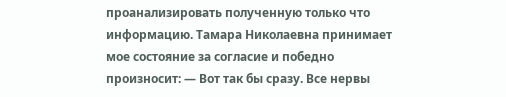проанализировать полученную только что информацию. Тамара Николаевна принимает мое состояние за согласие и победно произносит: — Вот так бы сразу. Все нервы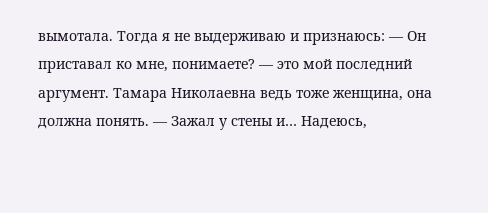вымотала. Тогда я не выдерживаю и признаюсь: — Он приставал ко мне, понимаете? — это мой последний аргумент. Тамара Николаевна ведь тоже женщина, она должна понять. — Зажал у стены и… Надеюсь,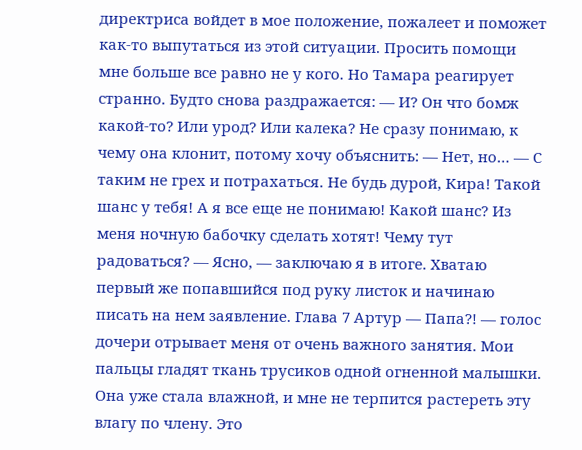директриса войдет в мое положение, пожалеет и поможет как-то выпутаться из этой ситуации. Просить помощи мне больше все равно не у кого. Но Тамара реагирует странно. Будто снова раздражается: — И? Он что бомж какой-то? Или урод? Или калека? Не сразу понимаю, к чему она клонит, потому хочу объяснить: — Нет, но… — С таким не грех и потрахаться. Не будь дурой, Кира! Такой шанс у тебя! А я все еще не понимаю! Какой шанс? Из меня ночную бабочку сделать хотят! Чему тут радоваться? — Ясно, — заключаю я в итоге. Хватаю первый же попавшийся под руку листок и начинаю писать на нем заявление. Глава 7 Артур — Папа?! — голос дочери отрывает меня от очень важного занятия. Мои пальцы гладят ткань трусиков одной огненной малышки. Она уже стала влажной, и мне не терпится растереть эту влагу по члену. Это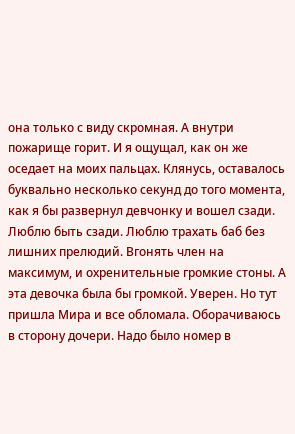она только с виду скромная. А внутри пожарище горит. И я ощущал, как он же оседает на моих пальцах. Клянусь, оставалось буквально несколько секунд до того момента, как я бы развернул девчонку и вошел сзади. Люблю быть сзади. Люблю трахать баб без лишних прелюдий. Вгонять член на максимум, и охренительные громкие стоны. А эта девочка была бы громкой. Уверен. Но тут пришла Мира и все обломала. Оборачиваюсь в сторону дочери. Надо было номер в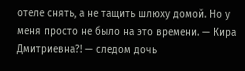отеле снять, а не тащить шлюху домой. Но у меня просто не было на это времени. — Кира Дмитриевна?! — следом дочь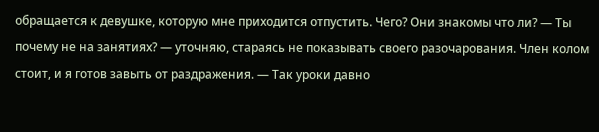обращается к девушке, которую мне приходится отпустить. Чего? Они знакомы что ли? — Ты почему не на занятиях? — уточняю, стараясь не показывать своего разочарования. Член колом стоит, и я готов завыть от раздражения. — Так уроки давно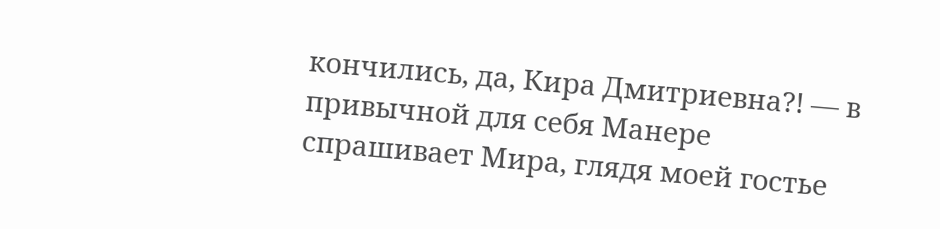кончились, да, Кира Дмитриевна?! — в привычной для себя Манере спрашивает Мира, глядя моей гостье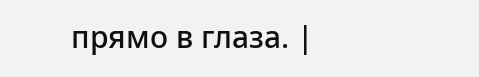прямо в глаза. |